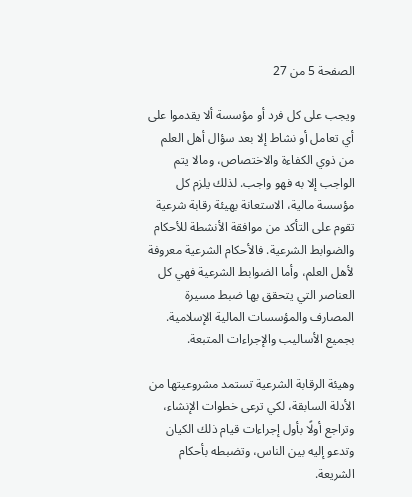الصفحة 5 من 27

ويجب على كل فرد أو مؤسسة ألا يقدموا على أي تعامل أو نشاط إلا بعد سؤال أهل العلم من ذوي الكفاءة والاختصاص، ومالا يتم الواجب إلا به فهو واجب. لذلك يلزم كل مؤسسة مالية، الاستعانة بهيئة رقابة شرعية تقوم على التأكد من موافقة الأنشطة للأحكام والضوابط الشرعية. فالأحكام الشرعية معروفة لأهل العلم، وأما الضوابط الشرعية فهي كل العناصر التي يتحقق بها ضبط مسيرة المصارف والمؤسسات المالية الإسلامية. بجميع الأساليب والإجراءات المتبعة.

وهيئة الرقابة الشرعية تستمد مشروعيتها من الأدلة السابقة، لكي ترعى خطوات الإنشاء، وتراجع أولًا بأول إجراءات قيام ذلك الكيان وتدعو إليه بين الناس، وتضبطه بأحكام الشريعة.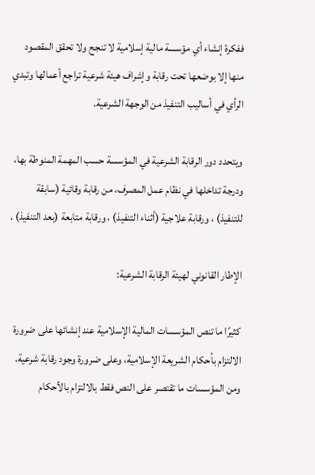ففكرة إنشاء أي مؤسسة مالية إسلامية لا تنجح ولا تحقق المقصود منها إلا بوضعها تحت رقابة وإشراف هيئة شرعية تراجع أعمالها وتبدي الرأي في أساليب التنفيذ من الوجهة الشرعية.

ويتحدد دور الرقابة الشرعية في المؤسسة حسب المهمة المنوطة بها، ودرجة تداخلها في نظام عمل المصرف، من رقابة وقائية (سابقة للتنفيذ) ، ورقابة علاجية (أثناء التنفيذ) ، ورقابة متابعة (بعد التنفيذ) .

الإطار القانوني لهيئة الرقابة الشرعية:

كثيرًا ما تنص المؤسسات المالية الإسلامية عند إنشائها على ضرورة الالتزام بأحكام الشريعة الإسلامية، وعلى ضرورة وجود رقابة شرعية. ومن المؤسسات ما تقتصر على النص فقط بالالتزام بالأحكام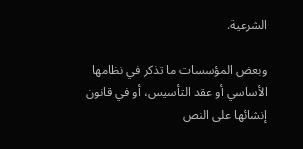الشرعية.

وبعض المؤسسات ما تذكر في نظامها الأساسي أو عقد التأسيس، أو في قانون إنشائها على النص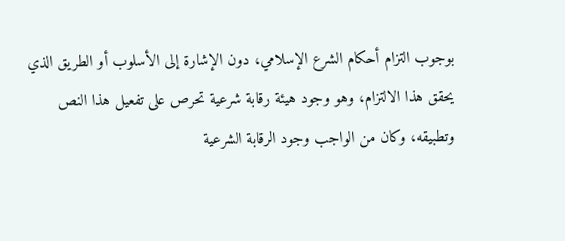بوجوب التزام أحكام الشرع الإسلامي، دون الإشارة إلى الأسلوب أو الطريق الذي يحقق هذا الالتزام، وهو وجود هيئة رقابة شرعية تحرص على تفعيل هذا النص وتطبيقه، وكان من الواجب وجود الرقابة الشرعية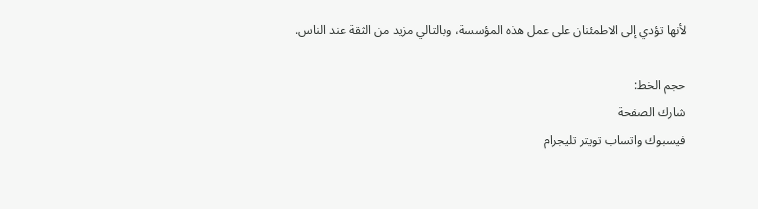لأنها تؤدي إلى الاطمئنان على عمل هذه المؤسسة، وبالتالي مزيد من الثقة عند الناس.

حجم الخط:
شارك الصفحة
فيسبوك واتساب تويتر تليجرام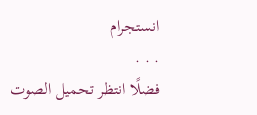انستجرام
. . .
فضلًا انتظر تحميل الصوت